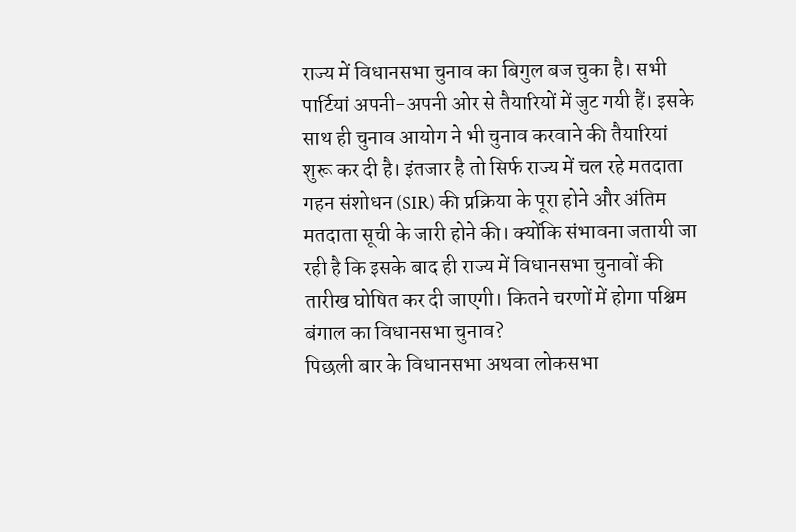राज्य में विधानसभा चुनाव का बिगुल बज चुका है। सभी पार्टियां अपनी-अपनी ओर से तैयारियों में जुट गयी हैं। इसके साथ ही चुनाव आयोग ने भी चुनाव करवाने की तैयारियां शुरू कर दी है। इंतजार है तो सिर्फ राज्य में चल रहे मतदाता गहन संशोधन (SIR) की प्रक्रिया के पूरा होने और अंतिम मतदाता सूची के जारी होने की। क्योंकि संभावना जतायी जा रही है कि इसके बाद ही राज्य में विधानसभा चुनावों की तारीख घोषित कर दी जाएगी। कितने चरणों में होगा पश्चिम बंगाल का विधानसभा चुनाव?
पिछली बार के विधानसभा अथवा लोकसभा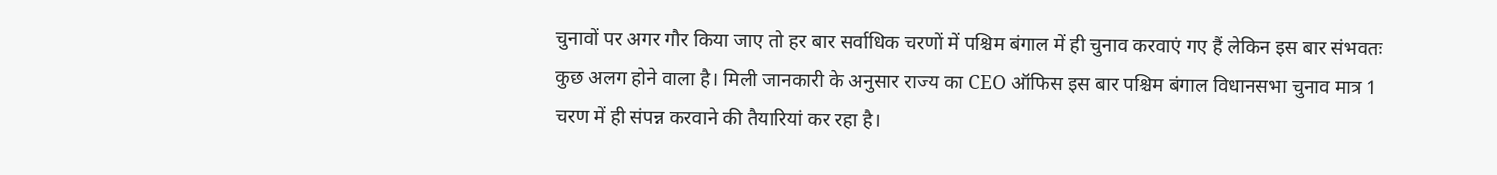चुनावों पर अगर गौर किया जाए तो हर बार सर्वाधिक चरणों में पश्चिम बंगाल में ही चुनाव करवाएं गए हैं लेकिन इस बार संभवतः कुछ अलग होने वाला है। मिली जानकारी के अनुसार राज्य का CEO ऑफिस इस बार पश्चिम बंगाल विधानसभा चुनाव मात्र 1 चरण में ही संपन्न करवाने की तैयारियां कर रहा है।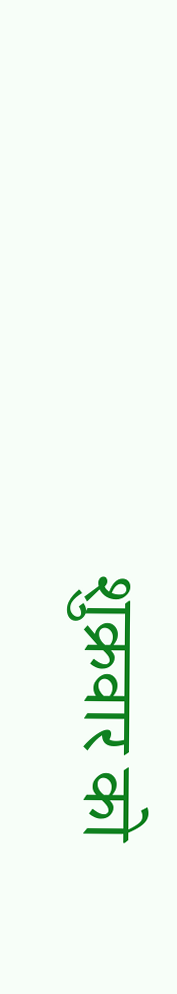शुक्रवार को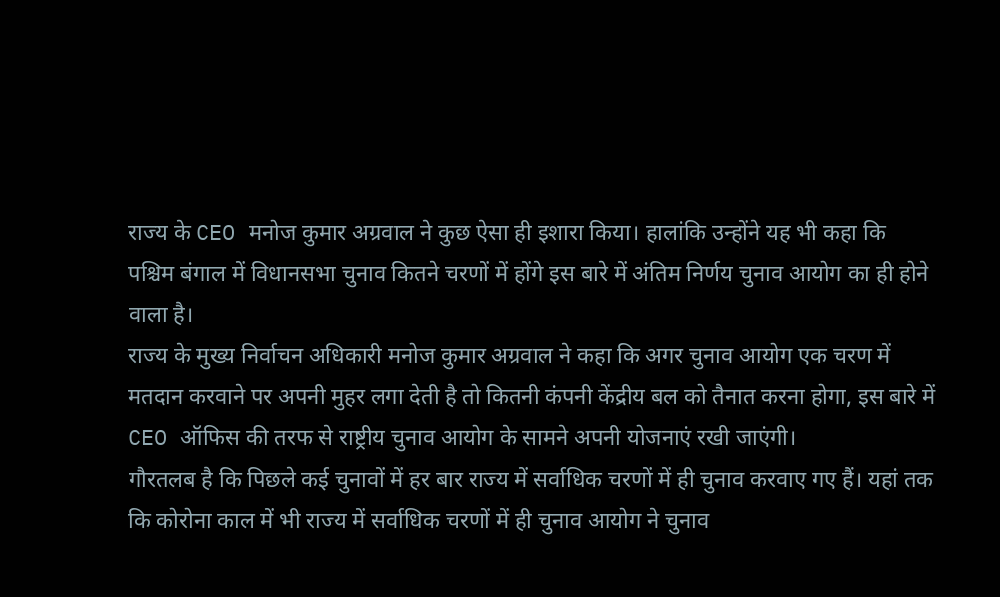राज्य के CEO मनोज कुमार अग्रवाल ने कुछ ऐसा ही इशारा किया। हालांकि उन्होंने यह भी कहा कि पश्चिम बंगाल में विधानसभा चुनाव कितने चरणों में होंगे इस बारे में अंतिम निर्णय चुनाव आयोग का ही होने वाला है।
राज्य के मुख्य निर्वाचन अधिकारी मनोज कुमार अग्रवाल ने कहा कि अगर चुनाव आयोग एक चरण में मतदान करवाने पर अपनी मुहर लगा देती है तो कितनी कंपनी केंद्रीय बल को तैनात करना होगा, इस बारे में CEO ऑफिस की तरफ से राष्ट्रीय चुनाव आयोग के सामने अपनी योजनाएं रखी जाएंगी।
गौरतलब है कि पिछले कई चुनावों में हर बार राज्य में सर्वाधिक चरणों में ही चुनाव करवाए गए हैं। यहां तक कि कोरोना काल में भी राज्य में सर्वाधिक चरणों में ही चुनाव आयोग ने चुनाव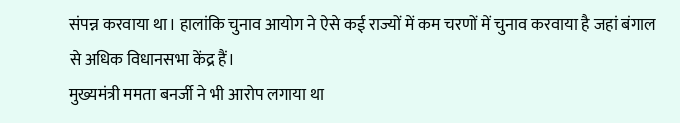संपन्न करवाया था। हालांकि चुनाव आयोग ने ऐसे कई राज्यों में कम चरणों में चुनाव करवाया है जहां बंगाल से अधिक विधानसभा केंद्र हैं।
मुख्यमंत्री ममता बनर्जी ने भी आरोप लगाया था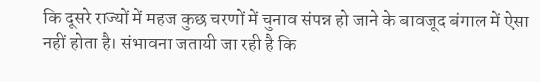कि दूसरे राज्यों में महज कुछ चरणों में चुनाव संपन्न हो जाने के बावजूद बंगाल में ऐसा नहीं होता है। संभावना जतायी जा रही है कि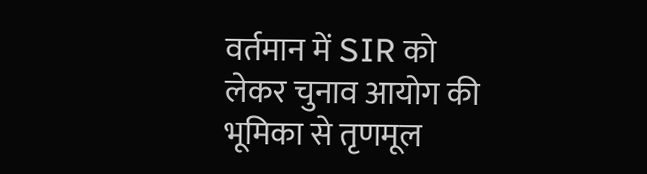वर्तमान में SIR को लेकर चुनाव आयोग की भूमिका से तृणमूल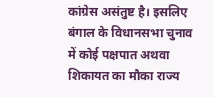कांग्रेस असंतुष्ट है। इसलिए बंगाल के विधानसभा चुनाव में कोई पक्षपात अथवा शिकायत का मौका राज्य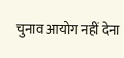चुनाव आयोग नहीं देना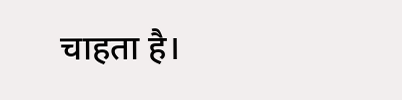चाहता है।